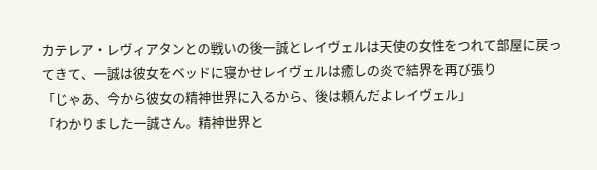カテレア・レヴィアタンとの戦いの後一誠とレイヴェルは天使の女性をつれて部屋に戻ってきて、一誠は彼女をベッドに寝かせレイヴェルは癒しの炎で結界を再び張り
「じゃあ、今から彼女の精神世界に入るから、後は頼んだよレイヴェル」
「わかりました一誠さん。精神世界と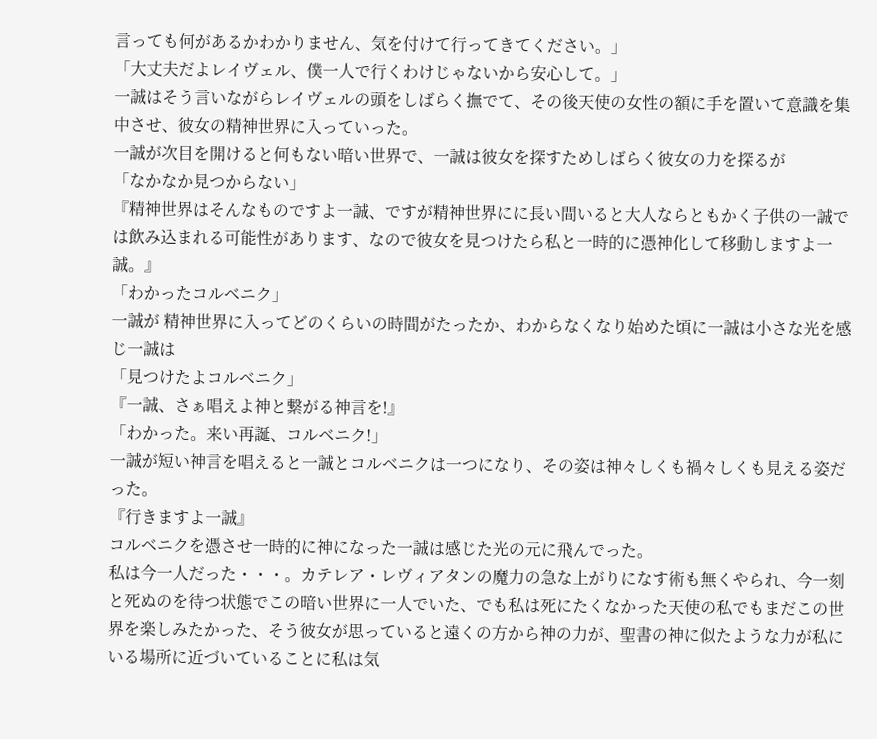言っても何があるかわかりません、気を付けて行ってきてください。」
「大丈夫だよレイヴェル、僕一人で行くわけじゃないから安心して。」
一誠はそう言いながらレイヴェルの頭をしばらく撫でて、その後天使の女性の額に手を置いて意識を集中させ、彼女の精神世界に入っていった。
一誠が次目を開けると何もない暗い世界で、一誠は彼女を探すためしばらく彼女の力を探るが
「なかなか見つからない」
『精神世界はそんなものですよ一誠、ですが精神世界にに長い間いると大人ならともかく子供の一誠では飲み込まれる可能性があります、なので彼女を見つけたら私と一時的に憑神化して移動しますよ一誠。』
「わかったコルベニク」
一誠が 精神世界に入ってどのくらいの時間がたったか、わからなくなり始めた頃に一誠は小さな光を感じ一誠は
「見つけたよコルベニク」
『一誠、さぁ唱えよ神と繋がる神言を!』
「わかった。来い再誕、コルベニク!」
一誠が短い神言を唱えると一誠とコルベニクは一つになり、その姿は神々しくも禍々しくも見える姿だった。
『行きますよ一誠』
コルベニクを憑させ一時的に神になった一誠は感じた光の元に飛んでった。
私は今一人だった・・・。カテレア・レヴィアタンの魔力の急な上がりになす術も無くやられ、今一刻と死ぬのを待つ状態でこの暗い世界に一人でいた、でも私は死にたくなかった天使の私でもまだこの世界を楽しみたかった、そう彼女が思っていると遠くの方から神の力が、聖書の神に似たような力が私にいる場所に近づいていることに私は気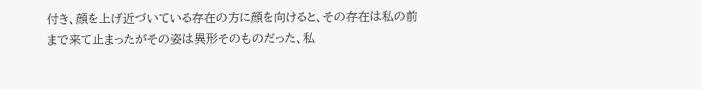付き、顔を上げ近づいている存在の方に顔を向けると、その存在は私の前まで来て止まったがその姿は異形そのものだった、私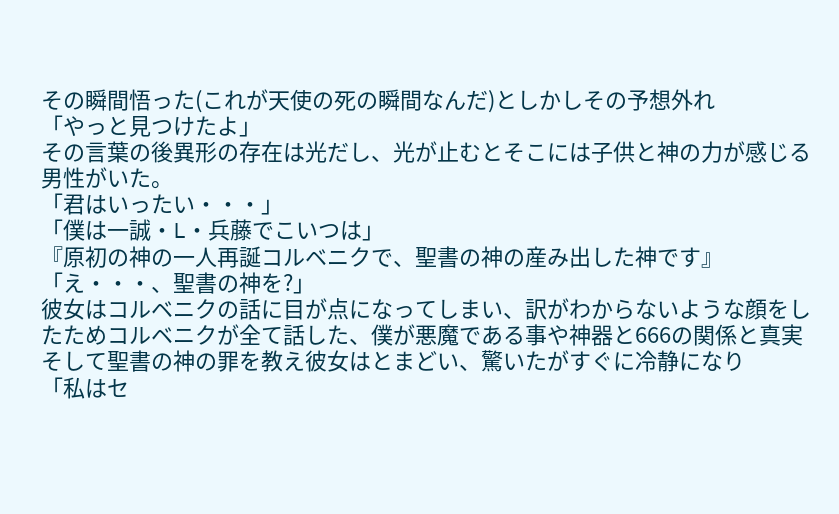その瞬間悟った(これが天使の死の瞬間なんだ)としかしその予想外れ
「やっと見つけたよ」
その言葉の後異形の存在は光だし、光が止むとそこには子供と神の力が感じる男性がいた。
「君はいったい・・・」
「僕は一誠・L・兵藤でこいつは」
『原初の神の一人再誕コルベニクで、聖書の神の産み出した神です』
「え・・・、聖書の神を?」
彼女はコルベニクの話に目が点になってしまい、訳がわからないような顔をしたためコルベニクが全て話した、僕が悪魔である事や神器と666の関係と真実そして聖書の神の罪を教え彼女はとまどい、驚いたがすぐに冷静になり
「私はセ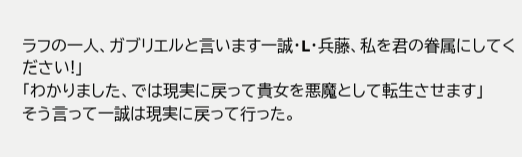ラフの一人、ガブリエルと言います一誠・L・兵藤、私を君の眷属にしてください!」
「わかりました、では現実に戻って貴女を悪魔として転生させます」
そう言って一誠は現実に戻って行った。